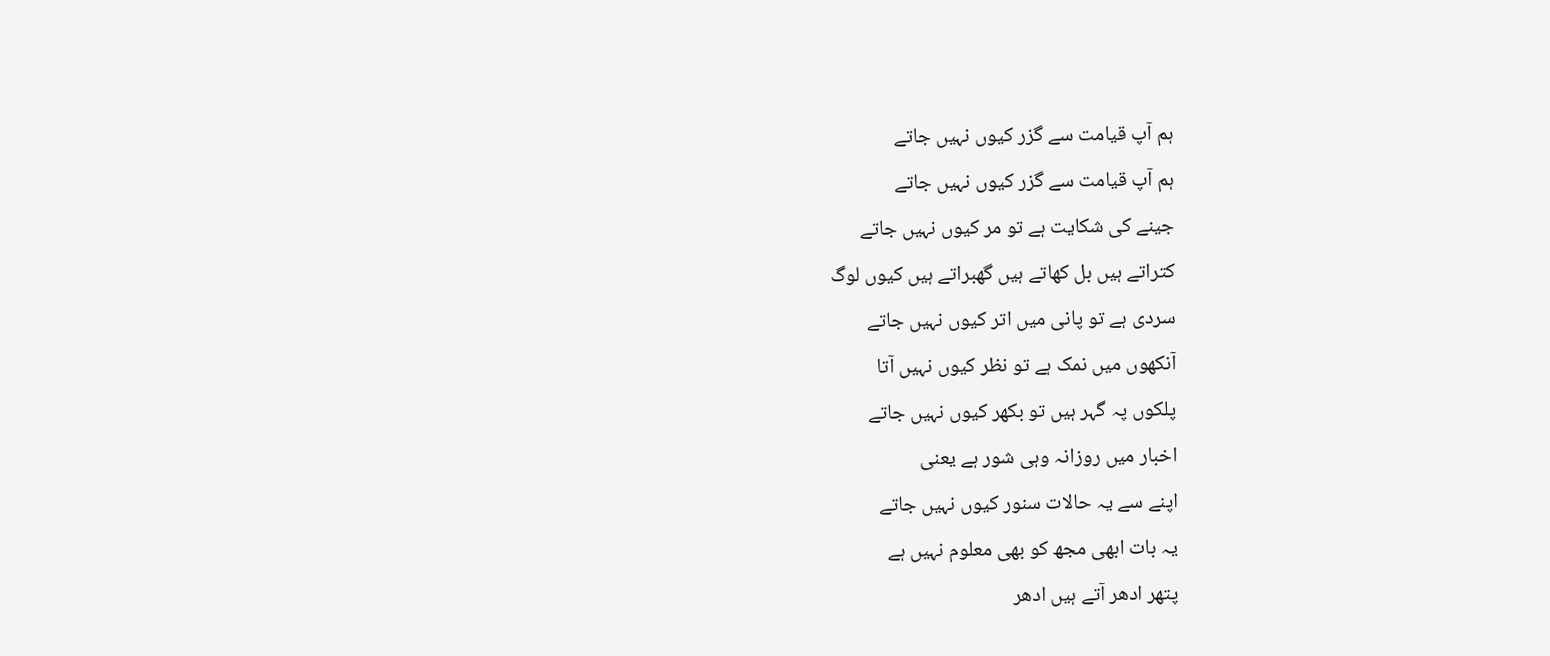ہم آپ قیامت سے گزر کیوں نہیں جاتے
ہم آپ قیامت سے گزر کیوں نہیں جاتے
جینے کی شکایت ہے تو مر کیوں نہیں جاتے
کتراتے ہیں بل کھاتے ہیں گھبراتے ہیں کیوں لوگ
سردی ہے تو پانی میں اتر کیوں نہیں جاتے
آنکھوں میں نمک ہے تو نظر کیوں نہیں آتا
پلکوں پہ گہر ہیں تو بکھر کیوں نہیں جاتے
اخبار میں روزانہ وہی شور ہے یعنی
اپنے سے یہ حالات سنور کیوں نہیں جاتے
یہ بات ابھی مجھ کو بھی معلوم نہیں ہے
پتھر ادھر آتے ہیں ادھر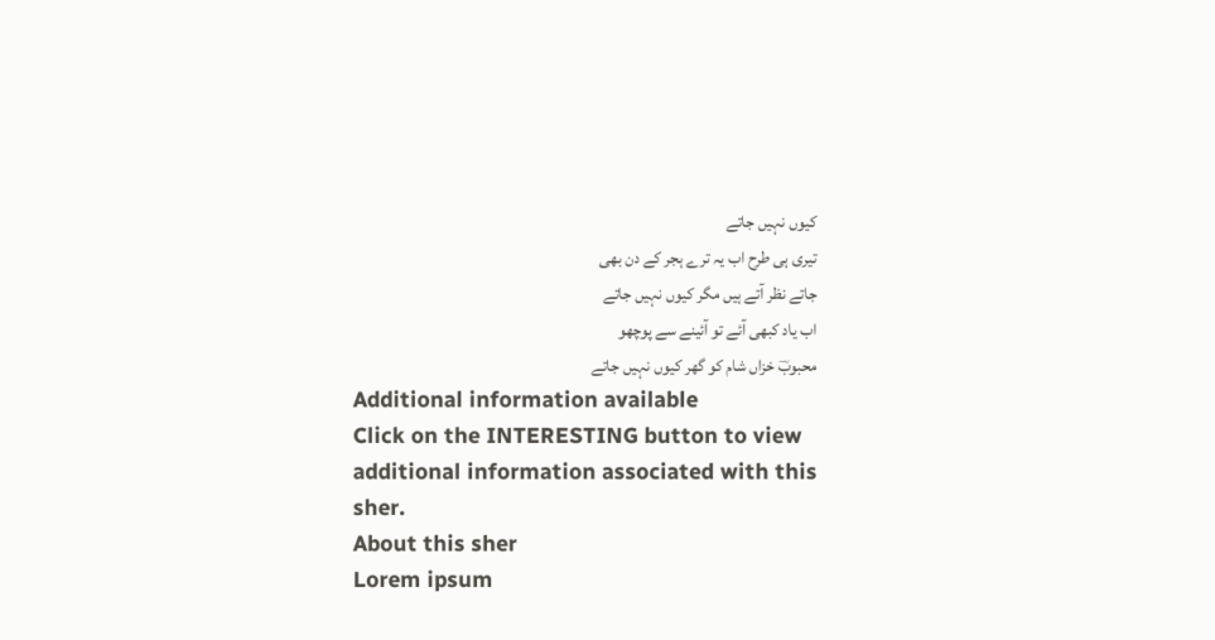کیوں نہیں جاتے
تیری ہی طرح اب یہ ترے ہجر کے دن بھی
جاتے نظر آتے ہیں مگر کیوں نہیں جاتے
اب یاد کبھی آئے تو آئینے سے پوچھو
محبوبؔ خزاں شام کو گھر کیوں نہیں جاتے
Additional information available
Click on the INTERESTING button to view additional information associated with this sher.
About this sher
Lorem ipsum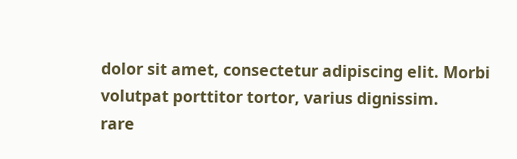dolor sit amet, consectetur adipiscing elit. Morbi volutpat porttitor tortor, varius dignissim.
rare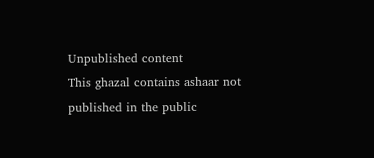Unpublished content
This ghazal contains ashaar not published in the public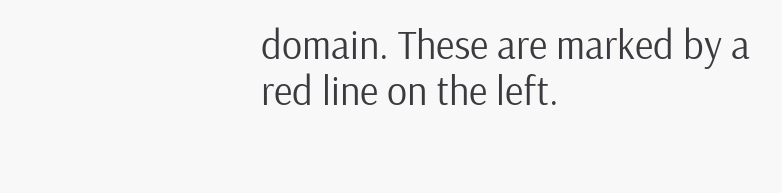domain. These are marked by a red line on the left.